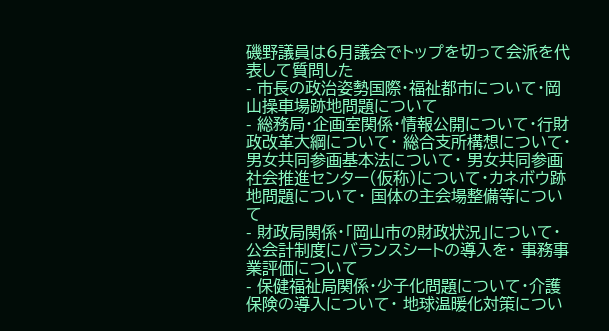磯野議員は6月議会でトップを切って会派を代表して質問した
- 市長の政治姿勢国際・福祉都市について・岡山操車場跡地問題について
- 総務局・企画室関係・情報公開について・行財政改革大綱について・ 総合支所構想について・男女共同参画基本法について・ 男女共同参画社会推進センター(仮称)について・カネボウ跡地問題について・ 国体の主会場整備等について
- 財政局関係・「岡山市の財政状況」について・公会計制度にバランスシートの導入を・ 事務事業評価について
- 保健福祉局関係・少子化問題について・介護保険の導入について・ 地球温暖化対策につい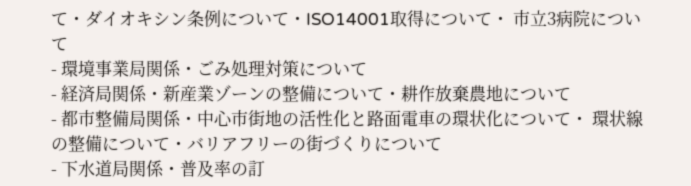て・ダイオキシン条例について・ISO14001取得について・ 市立3病院について
- 環境事業局関係・ごみ処理対策について
- 経済局関係・新産業ゾーンの整備について・耕作放棄農地について
- 都市整備局関係・中心市街地の活性化と路面電車の環状化について・ 環状線の整備について・バリアフリーの街づくりについて
- 下水道局関係・普及率の訂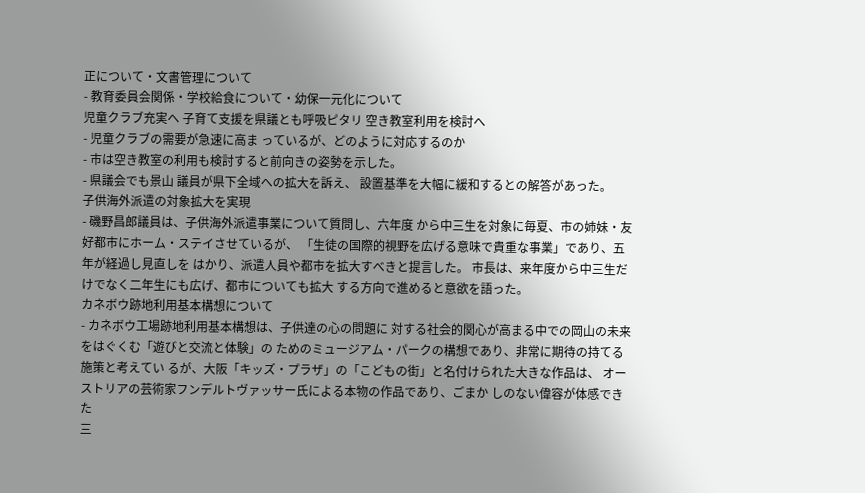正について・文書管理について
- 教育委員会関係・学校給食について・幼保一元化について
児童クラブ充実へ 子育て支援を県議とも呼吸ピタリ 空き教室利用を検討へ
- 児童クラブの需要が急速に高ま っているが、どのように対応するのか
- 市は空き教室の利用も検討すると前向きの姿勢を示した。
- 県議会でも景山 議員が県下全域への拡大を訴え、 設置基準を大幅に緩和するとの解答があった。
子供海外派遣の対象拡大を実現
- 磯野昌郎議員は、子供海外派遣事業について質問し、六年度 から中三生を対象に毎夏、市の姉妹・友好都市にホーム・ステイさせているが、 「生徒の国際的視野を広げる意味で貴重な事業」であり、五年が経過し見直しを はかり、派遣人員や都市を拡大すべきと提言した。 市長は、来年度から中三生だけでなく二年生にも広げ、都市についても拡大 する方向で進めると意欲を語った。
カネボウ跡地利用基本構想について
- カネボウ工場跡地利用基本構想は、子供達の心の問題に 対する社会的関心が高まる中での岡山の未来をはぐくむ「遊びと交流と体験」の ためのミュージアム・パークの構想であり、非常に期待の持てる施策と考えてい るが、大阪「キッズ・プラザ」の「こどもの街」と名付けられた大きな作品は、 オーストリアの芸術家フンデルトヴァッサー氏による本物の作品であり、ごまか しのない偉容が体感できた
三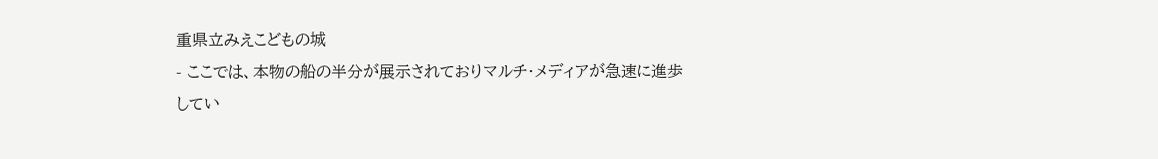重県立みえこどもの城
- ここでは、本物の船の半分が展示されておりマルチ・メディアが急速に進歩してい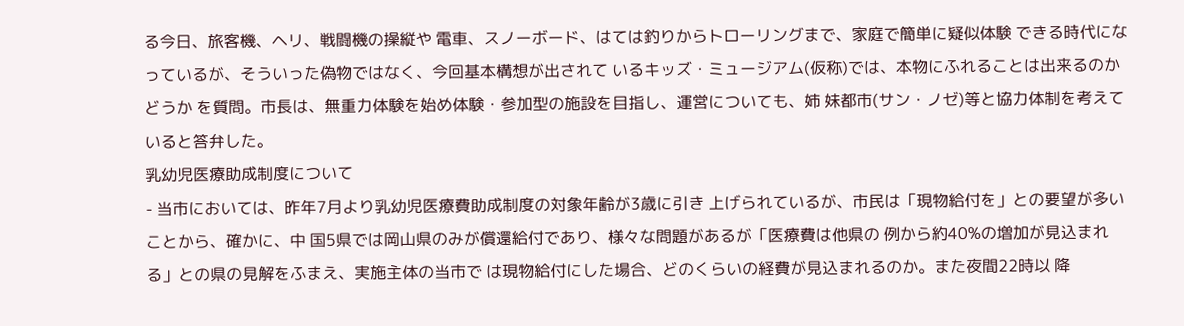る今日、旅客機、ヘリ、戦闘機の操縦や 電車、スノーボード、はては釣りからトローリングまで、家庭で簡単に疑似体験 できる時代になっているが、そういった偽物ではなく、今回基本構想が出されて いるキッズ・ミュージアム(仮称)では、本物にふれることは出来るのかどうか を質問。市長は、無重力体験を始め体験・参加型の施設を目指し、運営についても、姉 妹都市(サン・ノゼ)等と協力体制を考えていると答弁した。
乳幼児医療助成制度について
- 当市においては、昨年7月より乳幼児医療費助成制度の対象年齢が3歳に引き 上げられているが、市民は「現物給付を」との要望が多いことから、確かに、中 国5県では岡山県のみが償還給付であり、様々な問題があるが「医療費は他県の 例から約40%の増加が見込まれる」との県の見解をふまえ、実施主体の当市で は現物給付にした場合、どのくらいの経費が見込まれるのか。また夜間22時以 降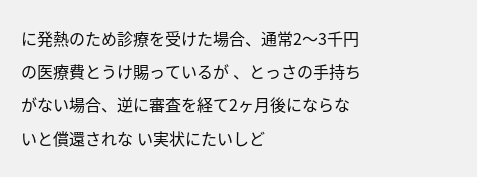に発熱のため診療を受けた場合、通常2〜3千円の医療費とうけ賜っているが 、とっさの手持ちがない場合、逆に審査を経て2ヶ月後にならないと償還されな い実状にたいしど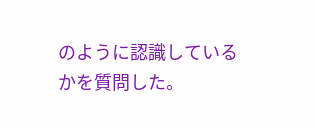のように認識しているかを質問した。